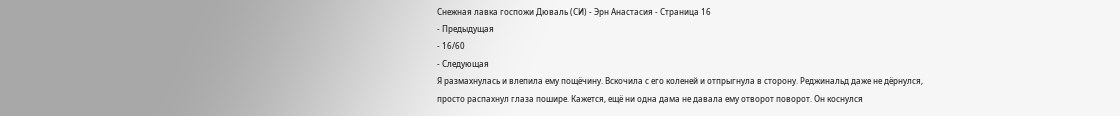Снежная лавка госпожи Дюваль (СИ) - Эрн Анастасия - Страница 16
- Предыдущая
- 16/60
- Следующая
Я размахнулась и влепила ему пощёчину. Вскочила с его коленей и отпрыгнула в сторону. Реджинальд даже не дёрнулся, просто распахнул глаза пошире. Кажется, ещё ни одна дама не давала ему отворот поворот. Он коснулся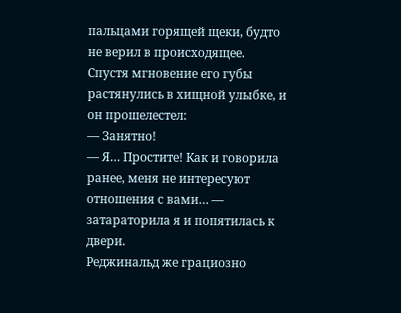пальцами горящей щеки, будто не верил в происходящее. Спустя мгновение его губы растянулись в хищной улыбке, и он прошелестел:
— Занятно!
— Я… Простите! Как и говорила ранее, меня не интересуют отношения с вами… — затараторила я и попятилась к двери.
Реджинальд же грациозно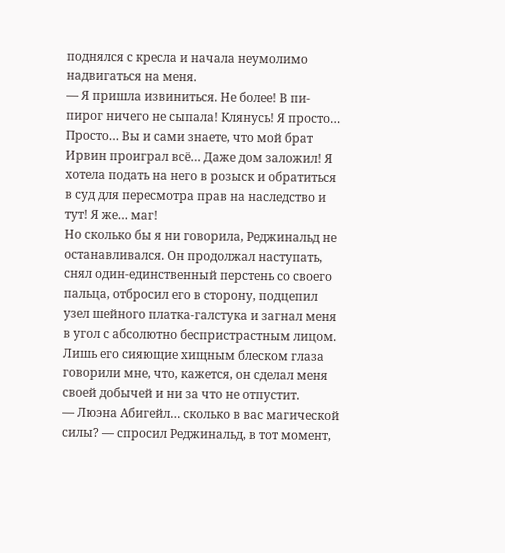поднялся с кресла и начала неумолимо надвигаться на меня.
— Я пришла извиниться. Не более! В пи-пирог ничего не сыпала! Клянусь! Я просто… Просто… Вы и сами знаете, что мой брат Ирвин проиграл всё… Даже дом заложил! Я хотела подать на него в розыск и обратиться в суд для пересмотра прав на наследство и тут! Я же… маг!
Но сколько бы я ни говорила, Реджинальд не останавливался. Он продолжал наступать, снял один-единственный перстень со своего пальца, отбросил его в сторону, подцепил узел шейного платка-галстука и загнал меня в угол с абсолютно беспристрастным лицом. Лишь его сияющие хищным блеском глаза говорили мне, что, кажется, он сделал меня своей добычей и ни за что не отпустит.
— Люэна Абигейл… сколько в вас магической силы? — спросил Реджинальд, в тот момент,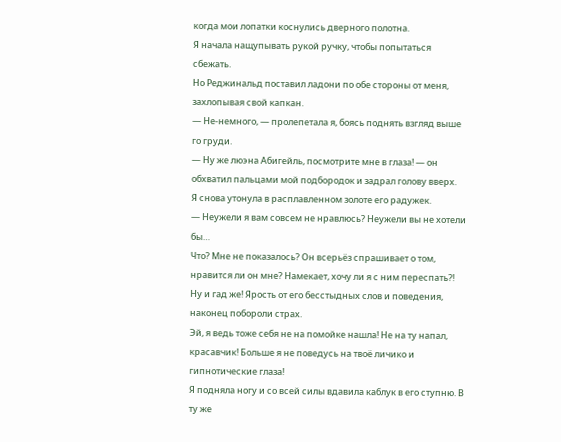когда мои лопатки коснулись дверного полотна.
Я начала нащупывать рукой ручку, чтобы попытаться сбежать.
Но Реджинальд поставил ладони по обе стороны от меня, захлопывая свой капкан.
— Не-немного, — пролепетала я, боясь поднять взгляд выше го груди.
— Ну же люэна Абигейль, посмотрите мне в глаза! — он обхватил пальцами мой подбородок и задрал голову вверх.
Я снова утонула в расплавленном золоте его радужек.
— Неужели я вам совсем не нравлюсь? Неужели вы не хотели бы…
Что? Мне не показалось? Он всерьёз спрашивает о том, нравится ли он мне? Намекает, хочу ли я с ним переспать?! Ну и гад же! Ярость от его бесстыдных слов и поведения, наконец побороли страх.
Эй, я ведь тоже себя не на помойке нашла! Не на ту напал, красавчик! Больше я не поведусь на твоё личико и гипнотические глаза!
Я подняла ногу и со всей силы вдавила каблук в его ступню. В ту же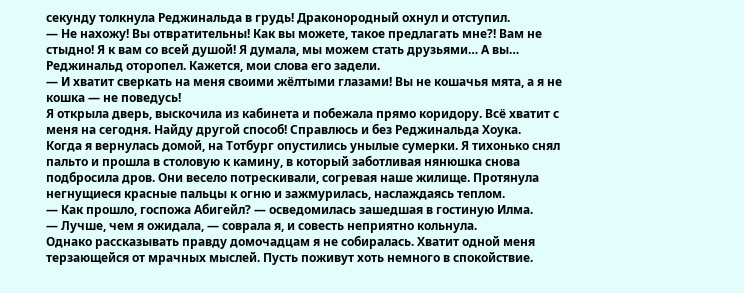секунду толкнула Реджинальда в грудь! Драконородный охнул и отступил.
— Не нахожу! Вы отвратительны! Как вы можете, такое предлагать мне?! Вам не стыдно! Я к вам со всей душой! Я думала, мы можем стать друзьями… А вы…
Реджинальд оторопел. Кажется, мои слова его задели.
— И хватит сверкать на меня своими жёлтыми глазами! Вы не кошачья мята, а я не кошка — не поведусь!
Я открыла дверь, выскочила из кабинета и побежала прямо коридору. Всё хватит с меня на сегодня. Найду другой способ! Справлюсь и без Реджинальда Хоука.
Когда я вернулась домой, на Тотбург опустились унылые сумерки. Я тихонько снял пальто и прошла в столовую к камину, в который заботливая нянюшка снова подбросила дров. Они весело потрескивали, согревая наше жилище. Протянула негнущиеся красные пальцы к огню и зажмурилась, наслаждаясь теплом.
— Как прошло, госпожа Абигейл? — осведомилась зашедшая в гостиную Илма.
— Лучше, чем я ожидала, — соврала я, и совесть неприятно кольнула.
Однако рассказывать правду домочадцам я не собиралась. Хватит одной меня терзающейся от мрачных мыслей. Пусть поживут хоть немного в спокойствие.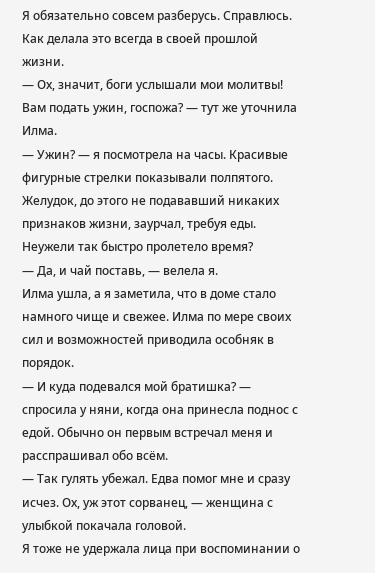Я обязательно совсем разберусь. Справлюсь. Как делала это всегда в своей прошлой жизни.
— Ох, значит, боги услышали мои молитвы! Вам подать ужин, госпожа? — тут же уточнила Илма.
— Ужин? — я посмотрела на часы. Красивые фигурные стрелки показывали полпятого. Желудок, до этого не подававший никаких признаков жизни, заурчал, требуя еды. Неужели так быстро пролетело время?
— Да, и чай поставь, — велела я.
Илма ушла, а я заметила, что в доме стало намного чище и свежее. Илма по мере своих сил и возможностей приводила особняк в порядок.
— И куда подевался мой братишка? — спросила у няни, когда она принесла поднос с едой. Обычно он первым встречал меня и расспрашивал обо всём.
— Так гулять убежал. Едва помог мне и сразу исчез. Ох, уж этот сорванец, — женщина с улыбкой покачала головой.
Я тоже не удержала лица при воспоминании о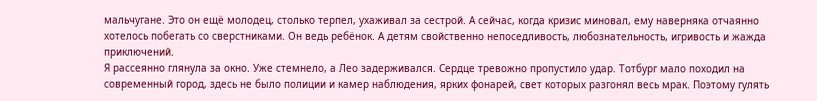мальчугане. Это он ещё молодец, столько терпел, ухаживал за сестрой. А сейчас, когда кризис миновал, ему наверняка отчаянно хотелось побегать со сверстниками. Он ведь ребёнок. А детям свойственно непоседливость, любознательность, игривость и жажда приключений.
Я рассеянно глянула за окно. Уже стемнело, а Лео задерживался. Сердце тревожно пропустило удар. Тотбург мало походил на современный город, здесь не было полиции и камер наблюдения, ярких фонарей, свет которых разгонял весь мрак. Поэтому гулять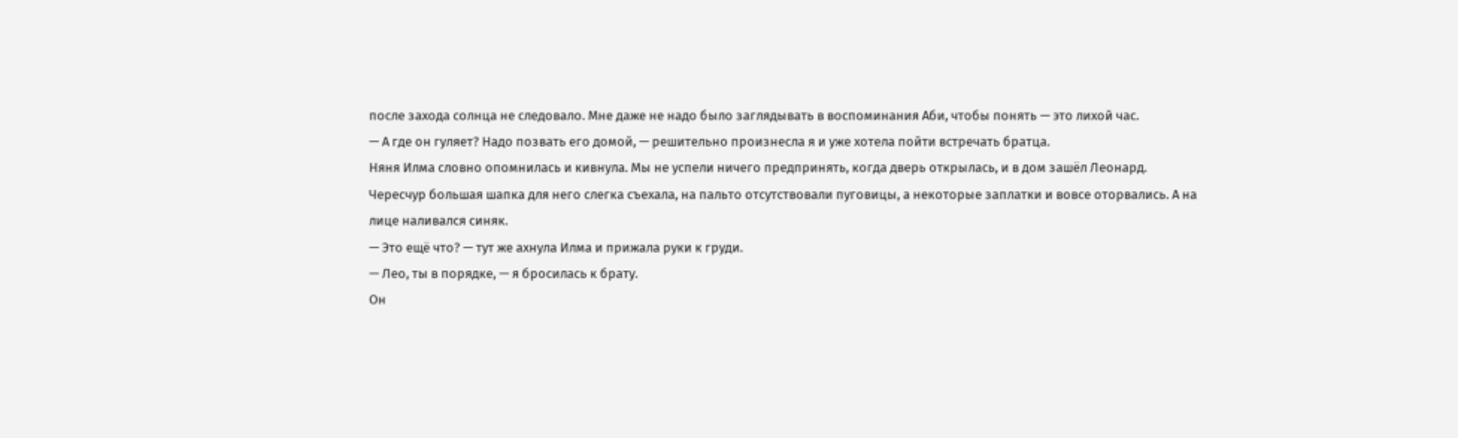после захода солнца не следовало. Мне даже не надо было заглядывать в воспоминания Аби, чтобы понять — это лихой час.
— А где он гуляет? Надо позвать его домой, — решительно произнесла я и уже хотела пойти встречать братца.
Няня Илма словно опомнилась и кивнула. Мы не успели ничего предпринять, когда дверь открылась, и в дом зашёл Леонард.
Чересчур большая шапка для него слегка съехала, на пальто отсутствовали пуговицы, а некоторые заплатки и вовсе оторвались. А на лице наливался синяк.
— Это ещё что? — тут же ахнула Илма и прижала руки к груди.
— Лео, ты в порядке, — я бросилась к брату.
Он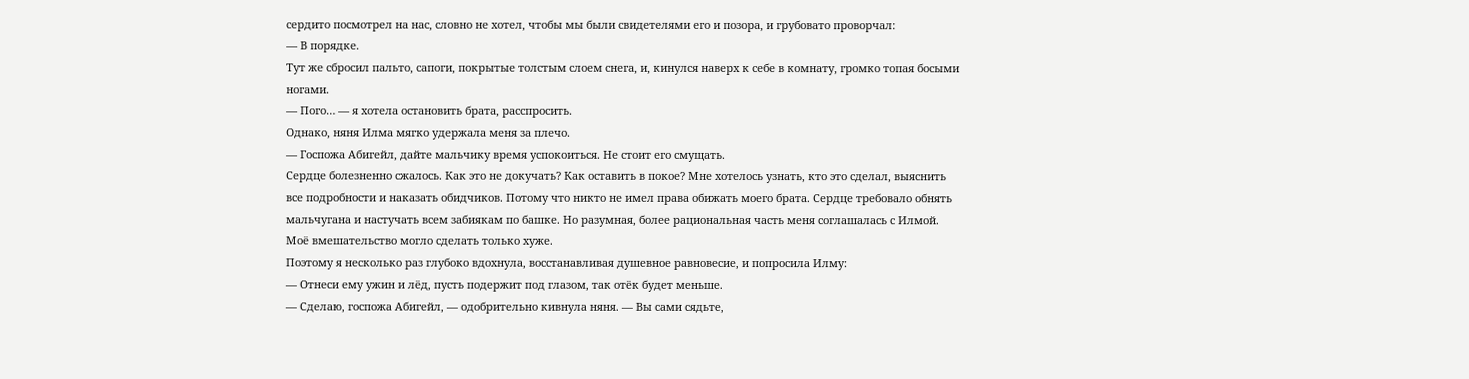сердито посмотрел на нас, словно не хотел, чтобы мы были свидетелями его и позора, и грубовато проворчал:
— В порядке.
Тут же сбросил пальто, сапоги, покрытые толстым слоем снега, и, кинулся наверх к себе в комнату, громко топая босыми ногами.
— Пого… — я хотела остановить брата, расспросить.
Однако, няня Илма мягко удержала меня за плечо.
— Госпожа Абигейл, дайте мальчику время успокоиться. Не стоит его смущать.
Сердце болезненно сжалось. Как это не докучать? Как оставить в покое? Мне хотелось узнать, кто это сделал, выяснить все подробности и наказать обидчиков. Потому что никто не имел права обижать моего брата. Сердце требовало обнять мальчугана и настучать всем забиякам по башке. Но разумная, более рациональная часть меня соглашалась с Илмой. Моё вмешательство могло сделать только хуже.
Поэтому я несколько раз глубоко вдохнула, восстанавливая душевное равновесие, и попросила Илму:
— Отнеси ему ужин и лёд, пусть подержит под глазом, так отёк будет меньше.
— Сделаю, госпожа Абигейл, — одобрительно кивнула няня. — Вы сами сядьте,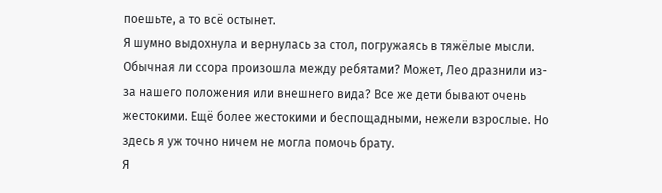поешьте, а то всё остынет.
Я шумно выдохнула и вернулась за стол, погружаясь в тяжёлые мысли. Обычная ли ссора произошла между ребятами? Может, Лео дразнили из-за нашего положения или внешнего вида? Все же дети бывают очень жестокими. Ещё более жестокими и беспощадными, нежели взрослые. Но здесь я уж точно ничем не могла помочь брату.
Я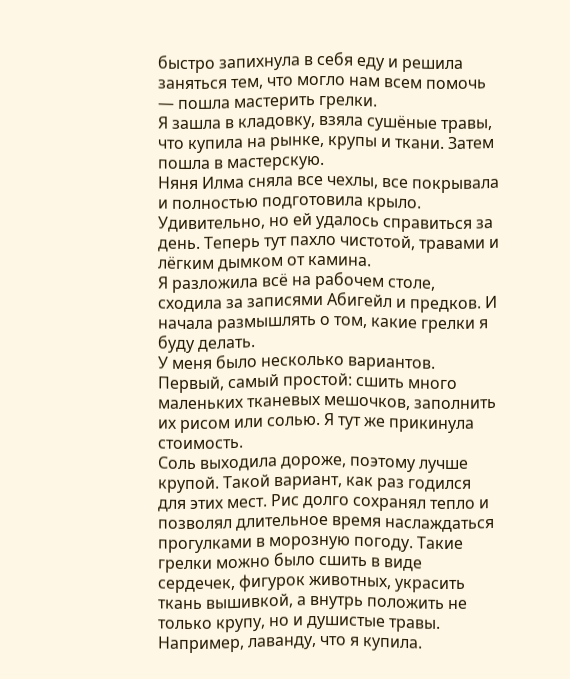быстро запихнула в себя еду и решила заняться тем, что могло нам всем помочь — пошла мастерить грелки.
Я зашла в кладовку, взяла сушёные травы, что купила на рынке, крупы и ткани. Затем пошла в мастерскую.
Няня Илма сняла все чехлы, все покрывала и полностью подготовила крыло. Удивительно, но ей удалось справиться за день. Теперь тут пахло чистотой, травами и лёгким дымком от камина.
Я разложила всё на рабочем столе, сходила за записями Абигейл и предков. И начала размышлять о том, какие грелки я буду делать.
У меня было несколько вариантов. Первый, самый простой: сшить много маленьких тканевых мешочков, заполнить их рисом или солью. Я тут же прикинула стоимость.
Соль выходила дороже, поэтому лучше крупой. Такой вариант, как раз годился для этих мест. Рис долго сохранял тепло и позволял длительное время наслаждаться прогулками в морозную погоду. Такие грелки можно было сшить в виде сердечек, фигурок животных, украсить ткань вышивкой, а внутрь положить не только крупу, но и душистые травы. Например, лаванду, что я купила.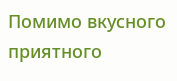Помимо вкусного приятного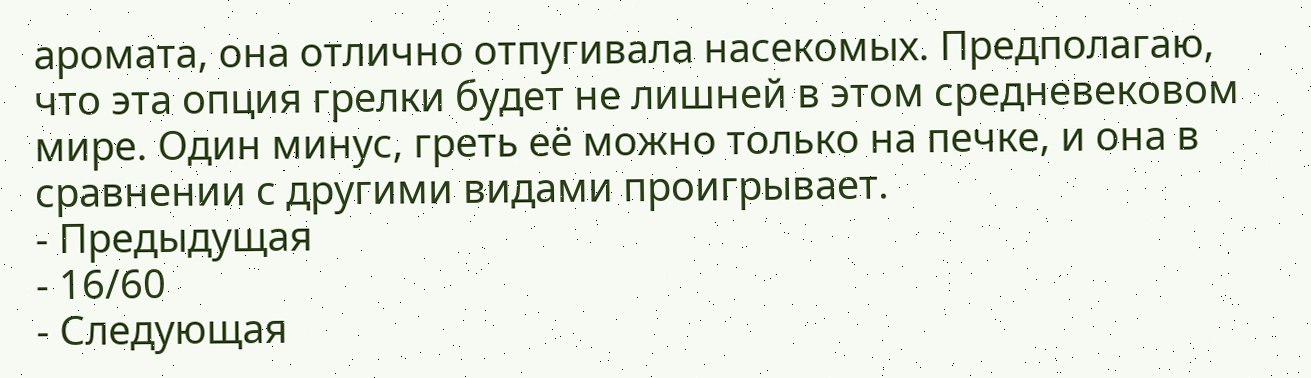аромата, она отлично отпугивала насекомых. Предполагаю, что эта опция грелки будет не лишней в этом средневековом мире. Один минус, греть её можно только на печке, и она в сравнении с другими видами проигрывает.
- Предыдущая
- 16/60
- Следующая